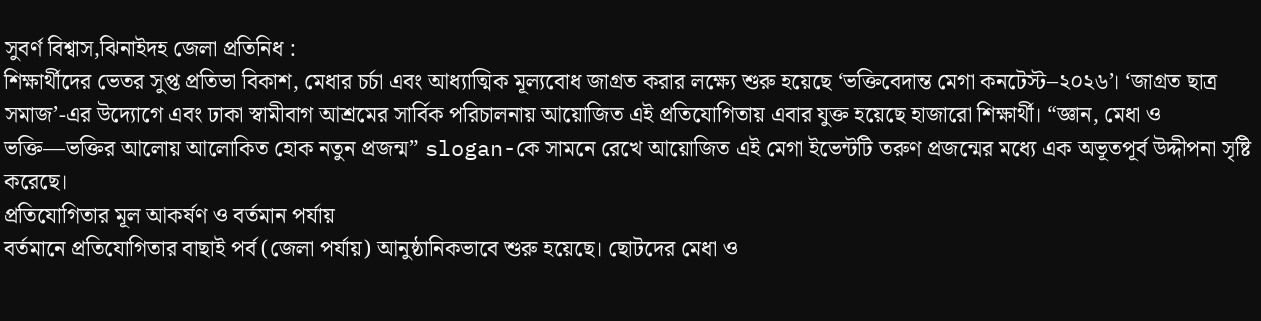সুবর্ণ বিশ্বাস,ঝিনাইদহ জেলা প্রতিনিধ :
শিক্ষার্থীদের ভেতর সুপ্ত প্রতিভা বিকাশ, মেধার চর্চা এবং আধ্যাত্মিক মূল্যবোধ জাগ্রত করার লক্ষ্যে শুরু হয়েছে ‘ভক্তিবেদান্ত মেগা কনটেস্ট–২০২৬’। ‘জাগ্রত ছাত্র সমাজ’-এর উদ্যোগে এবং ঢাকা স্বামীবাগ আশ্রমের সার্বিক পরিচালনায় আয়োজিত এই প্রতিযোগিতায় এবার যুক্ত হয়েছে হাজারো শিক্ষার্থী। “জ্ঞান, মেধা ও ভক্তি—ভক্তির আলোয় আলোকিত হোক নতুন প্রজন্ম” slogan-কে সামনে রেখে আয়োজিত এই মেগা ইভেন্টটি তরুণ প্রজন্মের মধ্যে এক অভূতপূর্ব উদ্দীপনা সৃষ্টি করেছে।
প্রতিযোগিতার মূল আকর্ষণ ও বর্তমান পর্যায়
বর্তমানে প্রতিযোগিতার বাছাই পর্ব (জেলা পর্যায়) আনুষ্ঠানিকভাবে শুরু হয়েছে। ছোটদের মেধা ও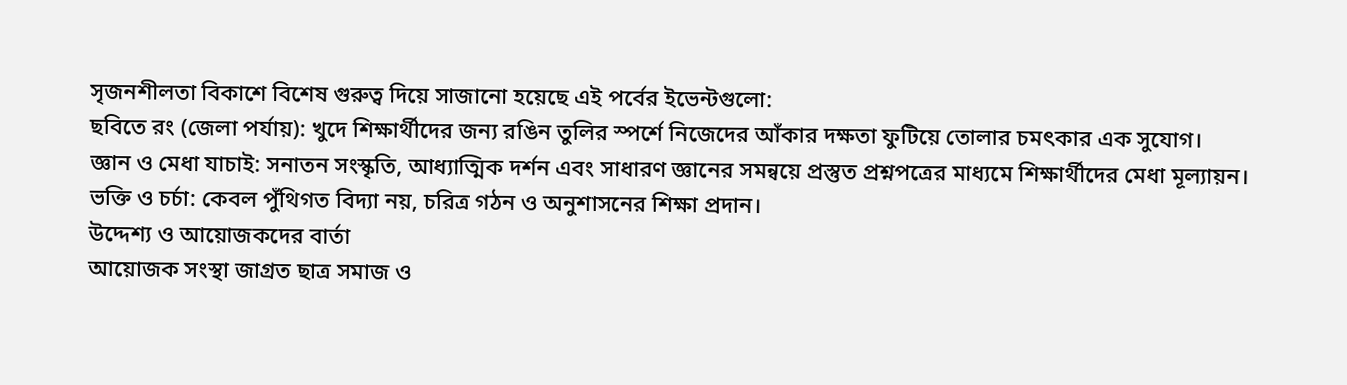সৃজনশীলতা বিকাশে বিশেষ গুরুত্ব দিয়ে সাজানো হয়েছে এই পর্বের ইভেন্টগুলো:
ছবিতে রং (জেলা পর্যায়): খুদে শিক্ষার্থীদের জন্য রঙিন তুলির স্পর্শে নিজেদের আঁকার দক্ষতা ফুটিয়ে তোলার চমৎকার এক সুযোগ।
জ্ঞান ও মেধা যাচাই: সনাতন সংস্কৃতি, আধ্যাত্মিক দর্শন এবং সাধারণ জ্ঞানের সমন্বয়ে প্রস্তুত প্রশ্নপত্রের মাধ্যমে শিক্ষার্থীদের মেধা মূল্যায়ন।
ভক্তি ও চর্চা: কেবল পুঁথিগত বিদ্যা নয়, চরিত্র গঠন ও অনুশাসনের শিক্ষা প্রদান।
উদ্দেশ্য ও আয়োজকদের বার্তা
আয়োজক সংস্থা জাগ্রত ছাত্র সমাজ ও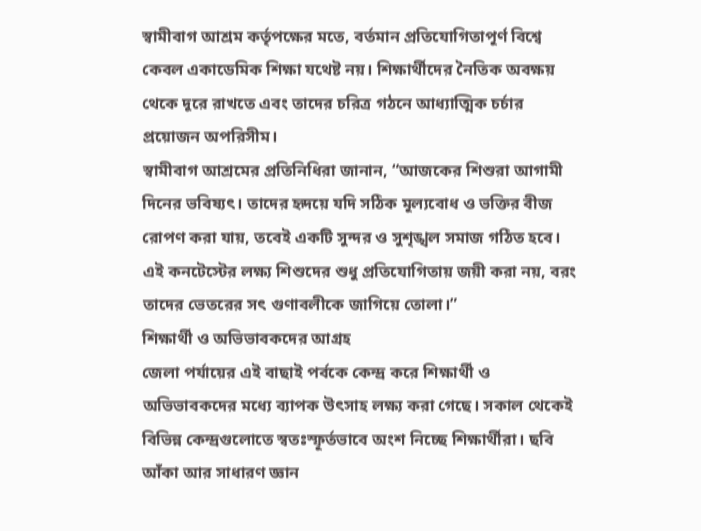স্বামীবাগ আশ্রম কর্তৃপক্ষের মতে, বর্তমান প্রতিযোগিতাপূর্ণ বিশ্বে কেবল একাডেমিক শিক্ষা যথেষ্ট নয়। শিক্ষার্থীদের নৈতিক অবক্ষয় থেকে দূরে রাখতে এবং তাদের চরিত্র গঠনে আধ্যাত্মিক চর্চার প্রয়োজন অপরিসীম।
স্বামীবাগ আশ্রমের প্রতিনিধিরা জানান, “আজকের শিশুরা আগামী দিনের ভবিষ্যৎ। তাদের হৃদয়ে যদি সঠিক মূল্যবোধ ও ভক্তির বীজ রোপণ করা যায়, তবেই একটি সুন্দর ও সুশৃঙ্খল সমাজ গঠিত হবে। এই কনটেস্টের লক্ষ্য শিশুদের শুধু প্রতিযোগিতায় জয়ী করা নয়, বরং তাদের ভেতরের সৎ গুণাবলীকে জাগিয়ে তোলা।”
শিক্ষার্থী ও অভিভাবকদের আগ্রহ
জেলা পর্যায়ের এই বাছাই পর্বকে কেন্দ্র করে শিক্ষার্থী ও অভিভাবকদের মধ্যে ব্যাপক উৎসাহ লক্ষ্য করা গেছে। সকাল থেকেই বিভিন্ন কেন্দ্রগুলোতে স্বতঃস্ফূর্তভাবে অংশ নিচ্ছে শিক্ষার্থীরা। ছবি আঁকা আর সাধারণ জ্ঞান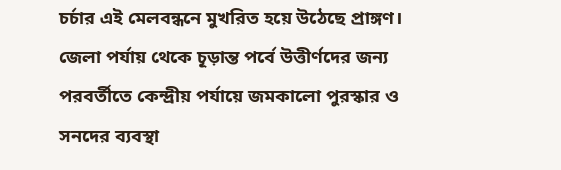চর্চার এই মেলবন্ধনে মুখরিত হয়ে উঠেছে প্রাঙ্গণ। জেলা পর্যায় থেকে চূড়ান্ত পর্বে উত্তীর্ণদের জন্য পরবর্তীতে কেন্দ্রীয় পর্যায়ে জমকালো পুরস্কার ও সনদের ব্যবস্থা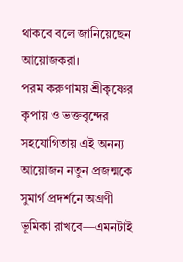থাকবে বলে জানিয়েছেন আয়োজকরা।
পরম করুণাময় শ্রীকৃষ্ণের কৃপায় ও ভক্তবৃন্দের সহযোগিতায় এই অনন্য আয়োজন নতুন প্রজন্মকে সুমার্গ প্রদর্শনে অগ্রণী ভূমিকা রাখবে—এমনটাই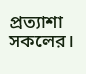প্রত্যাশা সকলের।